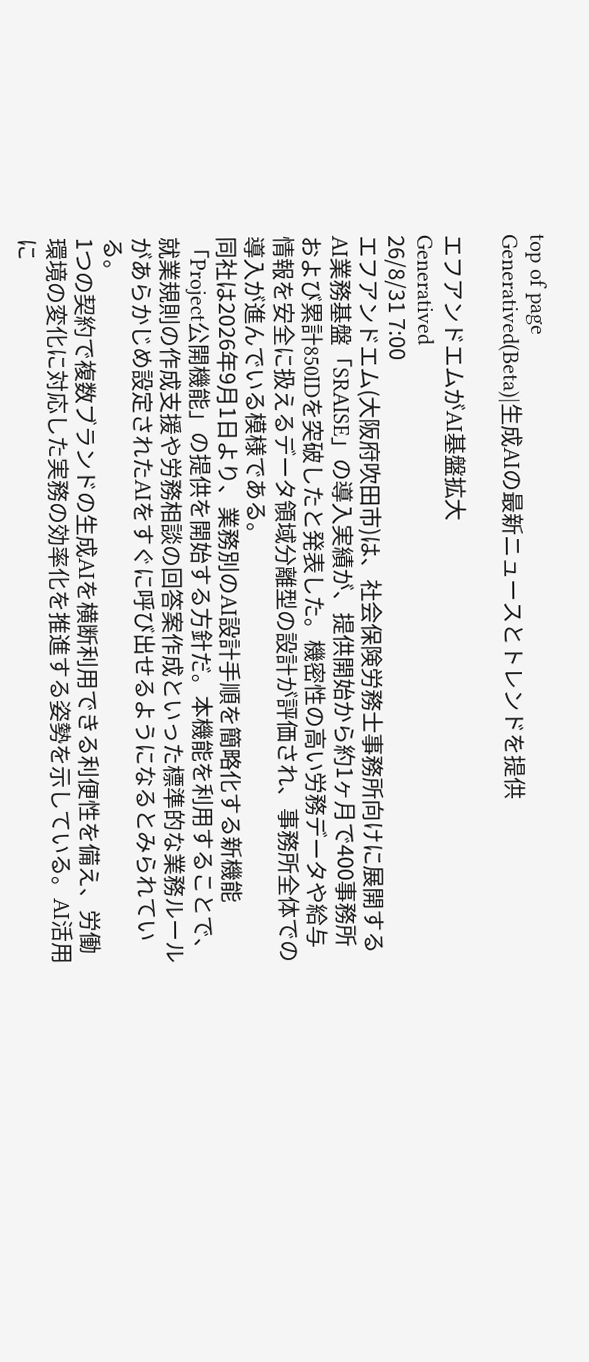top of page
Generatived(Beta)|生成AIの最新ニュースとトレンドを提供

エフアンドエムがAI基盤拡大
Generatived
26/8/31 7:00
エフアンドエム(大阪府吹田市)は、社会保険労務士事務所向けに展開するAI業務基盤「SRAISE」の導入実績が、提供開始から約1ヶ月で400事務所および累計850IDを突破したと発表した。機密性の高い労務データや給与情報を安全に扱えるデータ領域分離型の設計が評価され、事務所全体での導入が進んでいる模様である。
同社は2026年9月1日より、業務別のAI設計手順を簡略化する新機能「Project公開機能」の提供を開始する方針だ。本機能を利用することで、就業規則の作成支援や労務相談の回答案作成といった標準的な業務ルールがあらかじめ設定されたAIをすぐに呼び出せるようになるとみられている。
1つの契約で複数ブランドの生成AIを横断利用できる利便性を備え、労働環境の変化に対応した実務の効率化を推進する姿勢を示している。AI活用に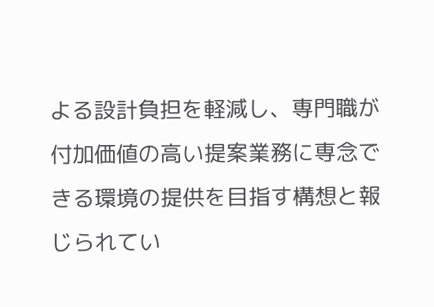よる設計負担を軽減し、専門職が付加価値の高い提案業務に専念できる環境の提供を目指す構想と報じられてい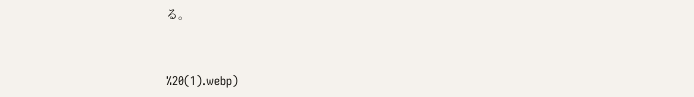る。


%20(1).webp)